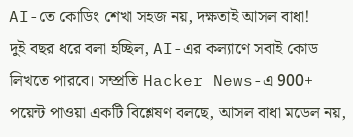AI-তে কোডিং শেখা সহজ নয়, দক্ষতাই আসল বাধা!
দুই বছর ধরে বলা হচ্ছিল, AI-এর কল্যাণে সবাই কোড লিখতে পারবে। সম্প্রতি Hacker News-এ 900+ পয়েন্ট পাওয়া একটি বিশ্লেষণ বলছে, আসল বাধা মডেল নয়,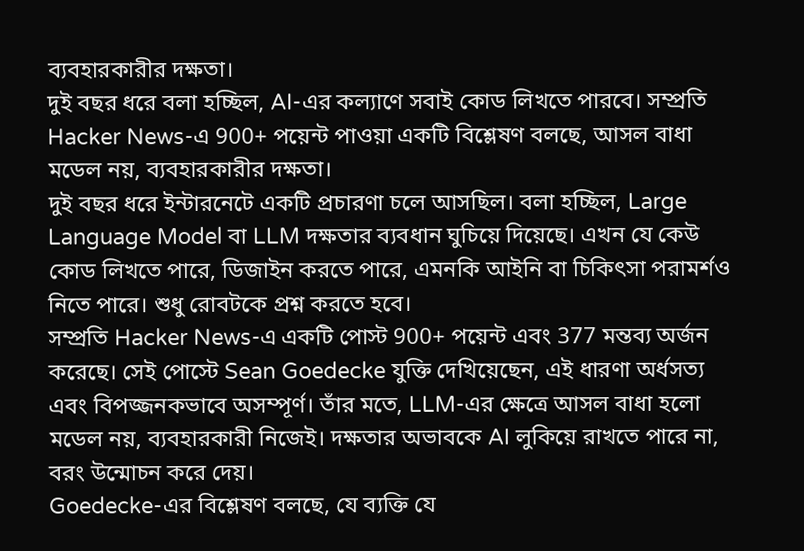ব্যবহারকারীর দক্ষতা।
দুই বছর ধরে বলা হচ্ছিল, AI-এর কল্যাণে সবাই কোড লিখতে পারবে। সম্প্রতি Hacker News-এ 900+ পয়েন্ট পাওয়া একটি বিশ্লেষণ বলছে, আসল বাধা মডেল নয়, ব্যবহারকারীর দক্ষতা।
দুই বছর ধরে ইন্টারনেটে একটি প্রচারণা চলে আসছিল। বলা হচ্ছিল, Large Language Model বা LLM দক্ষতার ব্যবধান ঘুচিয়ে দিয়েছে। এখন যে কেউ কোড লিখতে পারে, ডিজাইন করতে পারে, এমনকি আইনি বা চিকিৎসা পরামর্শও নিতে পারে। শুধু রোবটকে প্রশ্ন করতে হবে।
সম্প্রতি Hacker News-এ একটি পোস্ট 900+ পয়েন্ট এবং 377 মন্তব্য অর্জন করেছে। সেই পোস্টে Sean Goedecke যুক্তি দেখিয়েছেন, এই ধারণা অর্ধসত্য এবং বিপজ্জনকভাবে অসম্পূর্ণ। তাঁর মতে, LLM-এর ক্ষেত্রে আসল বাধা হলো মডেল নয়, ব্যবহারকারী নিজেই। দক্ষতার অভাবকে AI লুকিয়ে রাখতে পারে না, বরং উন্মোচন করে দেয়।
Goedecke-এর বিশ্লেষণ বলছে, যে ব্যক্তি যে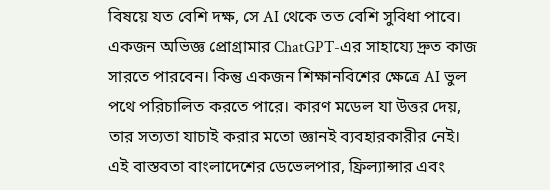বিষয়ে যত বেশি দক্ষ, সে AI থেকে তত বেশি সুবিধা পাবে। একজন অভিজ্ঞ প্রোগ্রামার ChatGPT-এর সাহায্যে দ্রুত কাজ সারতে পারবেন। কিন্তু একজন শিক্ষানবিশের ক্ষেত্রে AI ভুল পথে পরিচালিত করতে পারে। কারণ মডেল যা উত্তর দেয়, তার সত্যতা যাচাই করার মতো জ্ঞানই ব্যবহারকারীর নেই।
এই বাস্তবতা বাংলাদেশের ডেভেলপার, ফ্রিল্যান্সার এবং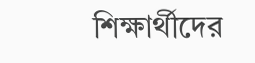শিক্ষার্থীদের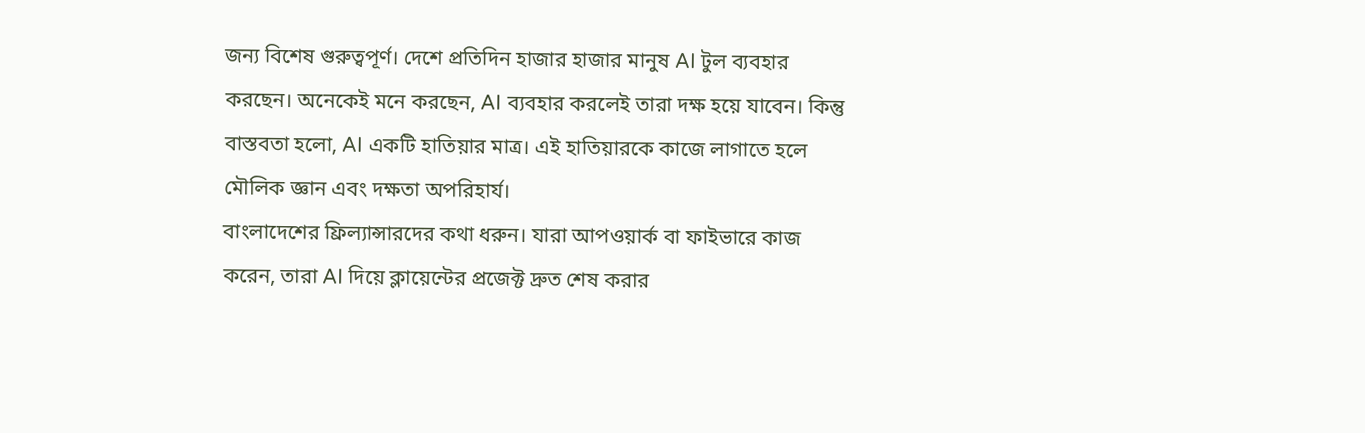জন্য বিশেষ গুরুত্বপূর্ণ। দেশে প্রতিদিন হাজার হাজার মানুষ AI টুল ব্যবহার করছেন। অনেকেই মনে করছেন, AI ব্যবহার করলেই তারা দক্ষ হয়ে যাবেন। কিন্তু বাস্তবতা হলো, AI একটি হাতিয়ার মাত্র। এই হাতিয়ারকে কাজে লাগাতে হলে মৌলিক জ্ঞান এবং দক্ষতা অপরিহার্য।
বাংলাদেশের ফ্রিল্যান্সারদের কথা ধরুন। যারা আপওয়ার্ক বা ফাইভারে কাজ করেন, তারা AI দিয়ে ক্লায়েন্টের প্রজেক্ট দ্রুত শেষ করার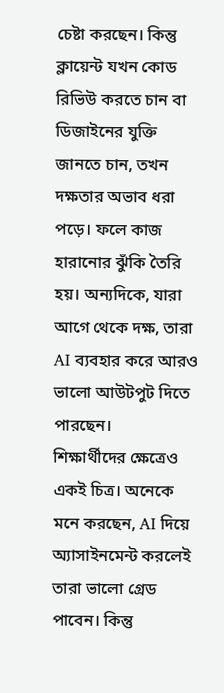চেষ্টা করছেন। কিন্তু ক্লায়েন্ট যখন কোড রিভিউ করতে চান বা ডিজাইনের যুক্তি জানতে চান, তখন দক্ষতার অভাব ধরা পড়ে। ফলে কাজ হারানোর ঝুঁকি তৈরি হয়। অন্যদিকে, যারা আগে থেকে দক্ষ, তারা AI ব্যবহার করে আরও ভালো আউটপুট দিতে পারছেন।
শিক্ষার্থীদের ক্ষেত্রেও একই চিত্র। অনেকে মনে করছেন, AI দিয়ে অ্যাসাইনমেন্ট করলেই তারা ভালো গ্রেড পাবেন। কিন্তু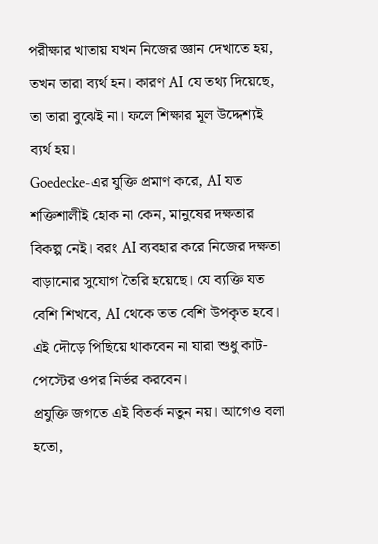পরীক্ষার খাতায় যখন নিজের জ্ঞান দেখাতে হয়, তখন তারা ব্যর্থ হন। কারণ AI যে তথ্য দিয়েছে, তা তারা বুঝেই না। ফলে শিক্ষার মূল উদ্দেশ্যই ব্যর্থ হয়।
Goedecke-এর যুক্তি প্রমাণ করে, AI যত শক্তিশালীই হোক না কেন, মানুষের দক্ষতার বিকল্প নেই। বরং AI ব্যবহার করে নিজের দক্ষতা বাড়ানোর সুযোগ তৈরি হয়েছে। যে ব্যক্তি যত বেশি শিখবে, AI থেকে তত বেশি উপকৃত হবে। এই দৌড়ে পিছিয়ে থাকবেন না যারা শুধু কাট-পেস্টের ওপর নির্ভর করবেন।
প্রযুক্তি জগতে এই বিতর্ক নতুন নয়। আগেও বলা হতো,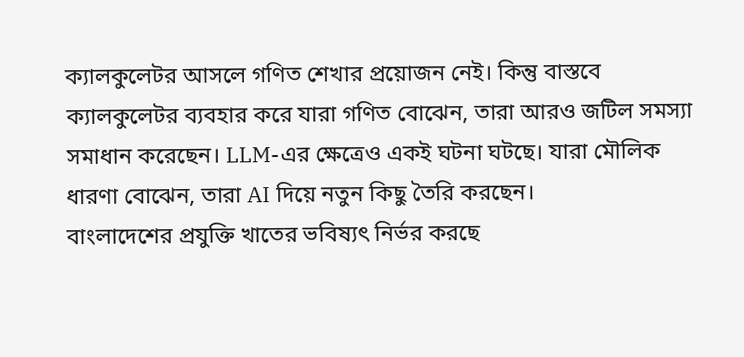ক্যালকুলেটর আসলে গণিত শেখার প্রয়োজন নেই। কিন্তু বাস্তবে ক্যালকুলেটর ব্যবহার করে যারা গণিত বোঝেন, তারা আরও জটিল সমস্যা সমাধান করেছেন। LLM-এর ক্ষেত্রেও একই ঘটনা ঘটছে। যারা মৌলিক ধারণা বোঝেন, তারা AI দিয়ে নতুন কিছু তৈরি করছেন।
বাংলাদেশের প্রযুক্তি খাতের ভবিষ্যৎ নির্ভর করছে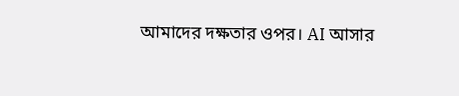আমাদের দক্ষতার ওপর। AI আসার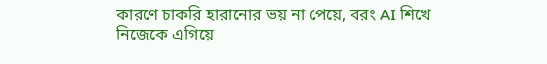কারণে চাকরি হারানোর ভয় না পেয়ে, বরং AI শিখে নিজেকে এগিয়ে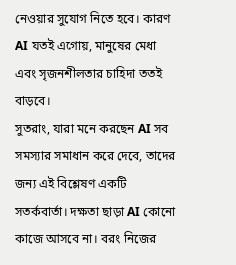নেওয়ার সুযোগ নিতে হবে। কারণ AI যতই এগোয়, মানুষের মেধা এবং সৃজনশীলতার চাহিদা ততই বাড়বে।
সুতরাং, যারা মনে করছেন AI সব সমস্যার সমাধান করে দেবে, তাদের জন্য এই বিশ্লেষণ একটি সতর্কবার্তা। দক্ষতা ছাড়া AI কোনো কাজে আসবে না। বরং নিজের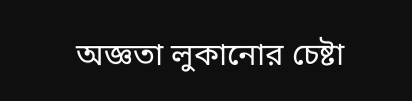অজ্ঞতা লুকানোর চেষ্টা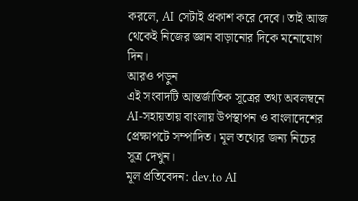করলে, AI সেটাই প্রকাশ করে দেবে। তাই আজ থেকেই নিজের জ্ঞান বাড়ানোর দিকে মনোযোগ দিন।
আরও পড়ুন
এই সংবাদটি আন্তর্জাতিক সূত্রের তথ্য অবলম্বনে AI-সহায়তায় বাংলায় উপস্থাপন ও বাংলাদেশের প্রেক্ষাপটে সম্পাদিত। মূল তথ্যের জন্য নিচের সূত্র দেখুন।
মূল প্রতিবেদন: dev.to AI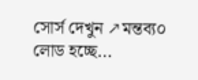সোর্স দেখুন ↗মন্তব্য০
লোড হচ্ছে...